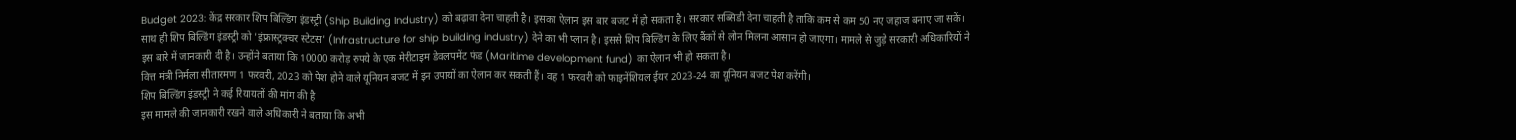Budget 2023: केंद्र सरकार शिप बिल्डिंग इंडस्ट्री (Ship Building Industry) को बढ़ावा देना चाहती है। इसका ऐलान इस बार बजट में हो सकता है। सरकार सब्सिडी देना चाहती है ताकि कम से कम 50 नए जहाज बनाए जा सकें। साथ ही शिप बिल्डिंग इंडस्ट्री को 'इंफ्रास्ट्रक्चर स्टेटस' (Infrastructure for ship building industry) देने का भी प्लान है। इससे शिप बिल्डिंग के लिए बैंकों से लोन मिलना आसान हो जाएगा। मामले से जुड़े सरकारी अधिकारियों ने इस बारे में जानकारी दी है। उन्होंने बताया कि 10000 करोड़ रुपये के एक मेरीटाइम डेवलपमेंट फंड (Maritime development fund) का ऐलान भी हो सकता है।
वित्त मंत्री निर्मला सीतारमण 1 फरवरी, 2023 को पेश होने वाले यूनियन बजट में इन उपायों का ऐलान कर सकती हैं। वह 1 फरवरी को फाइनेंशियल ईयर 2023-24 का यूनियन बजट पेश करेंगी।
शिप बिल्डिंग इंडस्ट्री ने कई रियायतों की मांग की है
इस मामले की जानकारी रखने वाले अधिकारी ने बताया कि अभी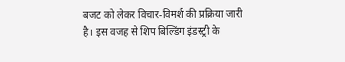बजट को लेकर विचार-विमर्श की प्रक्रिया जारी है। इस वजह से शिप बिल्डिंग इंडस्ट्री के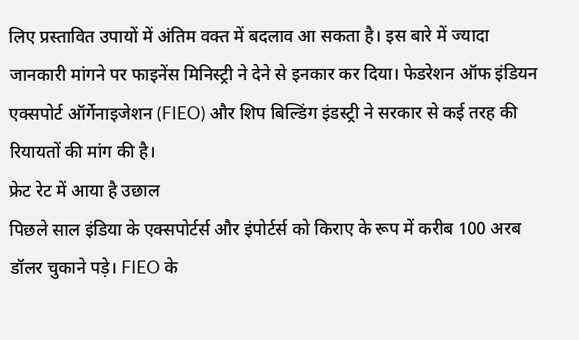लिए प्रस्तावित उपायों में अंतिम वक्त में बदलाव आ सकता है। इस बारे में ज्यादा जानकारी मांगने पर फाइनेंस मिनिस्ट्री ने देने से इनकार कर दिया। फेडरेशन ऑफ इंडियन एक्सपोर्ट ऑर्गेनाइजेशन (FIEO) और शिप बिल्डिंग इंडस्ट्री ने सरकार से कई तरह की रियायतों की मांग की है।
फ्रेट रेट में आया है उछाल
पिछले साल इंडिया के एक्सपोर्टर्स और इंपोर्टर्स को किराए के रूप में करीब 100 अरब डॉलर चुकाने पड़े। FIEO के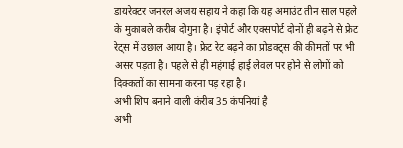डायरेक्टर जनरल अजय सहाय ने कहा कि यह अमाउंट तीन साल पहले के मुकाबले करीब दोगुना है। इंपोर्ट और एक्सपोर्ट दोनों ही बढ़ने से फ्रेट रेट्स में उछाल आया है। फ्रेट रेट बढ़ने का प्रोडक्ट्स की कीमतों पर भी असर पड़ता है। पहले से ही महंगाई हाई लेवल पर होने से लोगों को दिक्कतों का सामना करना पड़ रहा है।
अभी शिप बनाने वाली कंरीब 35 कंपनियां है
अभी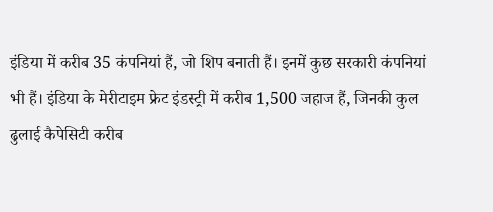इंडिया में करीब 35 कंपनियां हैं, जो शिप बनाती हैं। इनमें कुछ सरकारी कंपनियां भी हैं। इंडिया के मेरीटाइम फ्रेट इंडस्ट्री में करीब 1,500 जहाज हैं, जिनकी कुल ढुलाई कैपेसिटी करीब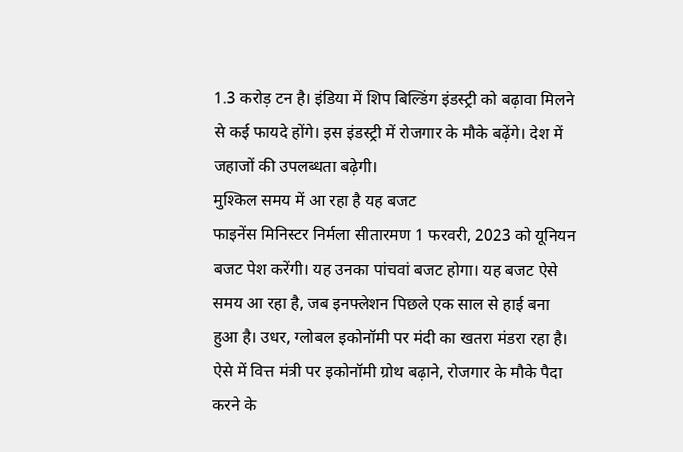1.3 करोड़ टन है। इंडिया में शिप बिल्डिंग इंडस्ट्री को बढ़ावा मिलने से कई फायदे होंगे। इस इंडस्ट्री में रोजगार के मौके बढ़ेंगे। देश में जहाजों की उपलब्धता बढ़ेगी।
मुश्किल समय में आ रहा है यह बजट
फाइनेंस मिनिस्टर निर्मला सीतारमण 1 फरवरी, 2023 को यूनियन बजट पेश करेंगी। यह उनका पांचवां बजट होगा। यह बजट ऐसे समय आ रहा है, जब इनफ्लेशन पिछले एक साल से हाई बना हुआ है। उधर, ग्लोबल इकोनॉमी पर मंदी का खतरा मंडरा रहा है। ऐसे में वित्त मंत्री पर इकोनॉमी ग्रोथ बढ़ाने, रोजगार के मौके पैदा करने के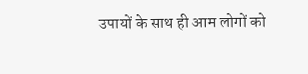उपायों के साथ ही आम लोगों को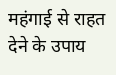महंगाई से राहत देने के उपाय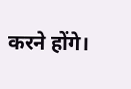करने होंगे।